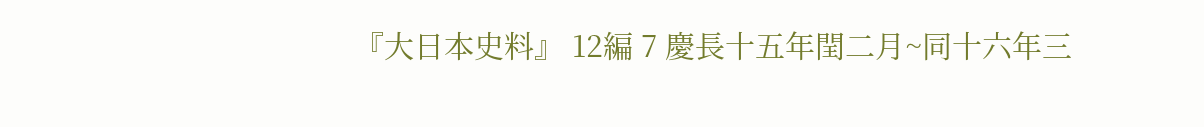『大日本史料』 12編 7 慶長十五年閏二月~同十六年三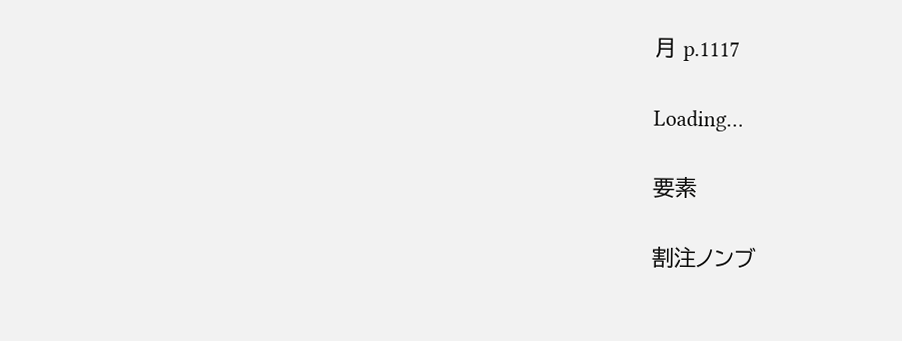月 p.1117

Loading…

要素

割注ノンブ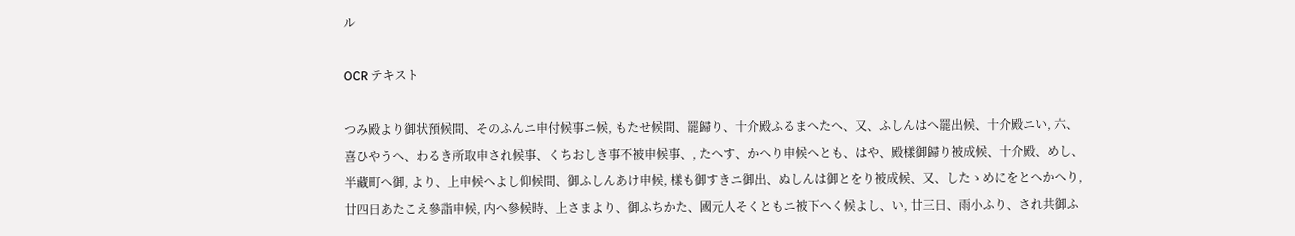ル

OCR テキスト

つみ殿より御状預候間、そのふんニ申付候事ニ候, もたせ候間、罷歸り、十介殿ふるまへたへ、又、ふしんはへ罷出候、十介殿ニい, 六、喜ひやうへ、わるき所取申され候事、くちおしき事不被申候事、, たへす、かへり申候へとも、はや、殿樣御歸り被成候、十介殿、めし、半藏町へ御, より、上申候へよし仰候間、御ふしんあけ申候, 樣も御すきニ御出、ぬしんは御とをり被成候、又、したゝめにをとへかへり, 廿四日あたこえ參詣申候, 内へ參候時、上さまより、御ふちかた、國元人そくともニ被下へく候よし、い, 廿三日、雨小ふり、され共御ふ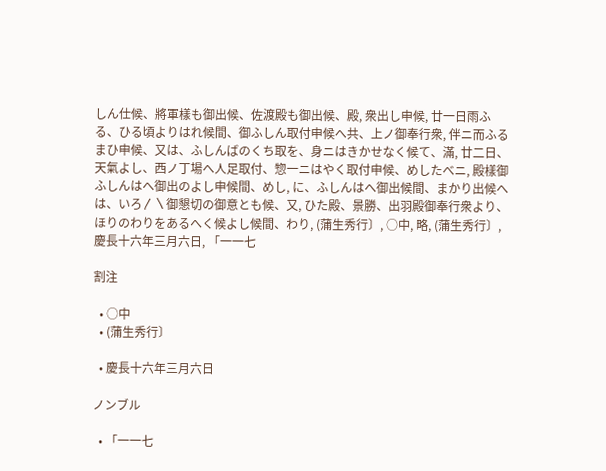しん仕候、將軍樣も御出候、佐渡殿も御出候、殿, 衆出し申候, 廿一日雨ふる、ひる頃よりはれ候間、御ふしん取付申候へ共、上ノ御奉行衆, 伴ニ而ふるまひ申候、又は、ふしんばのくち取を、身ニはきかせなく候て、滿, 廿二日、天氣よし、西ノ丁場へ人足取付、惣一ニはやく取付申候、めしたべニ, 殿樣御ふしんはへ御出のよし申候間、めし, に、ふしんはへ御出候間、まかり出候へは、いろ〳〵御懇切の御意とも候、又, ひた殿、景勝、出羽殿御奉行衆より、ほりのわりをあるへく候よし候間、わり, (蒲生秀行〕, ○中, 略, (蒲生秀行〕, 慶長十六年三月六日, 「一一七

割注

  • ○中
  • (蒲生秀行〕

  • 慶長十六年三月六日

ノンブル

  • 「一一七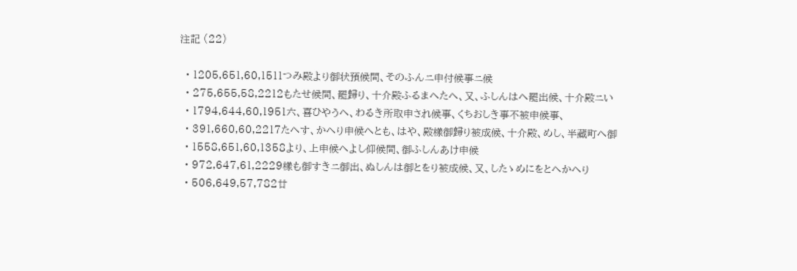注記 (22)

  • 1205,651,60,1511つみ殿より御状預候間、そのふんニ申付候事ニ候
  • 275,655,58,2212もたせ候間、罷歸り、十介殿ふるまへたへ、又、ふしんはへ罷出候、十介殿ニい
  • 1794,644,60,1951六、喜ひやうへ、わるき所取申され候事、くちおしき事不被申候事、
  • 391,660,60,2217たへす、かへり申候へとも、はや、殿樣御歸り被成候、十介殿、めし、半藏町へ御
  • 1558,651,60,1358より、上申候へよし仰候間、御ふしんあけ申候
  • 972,647,61,2229樣も御すきニ御出、ぬしんは御とをり被成候、又、したゝめにをとへかへり
  • 506,649,57,782廿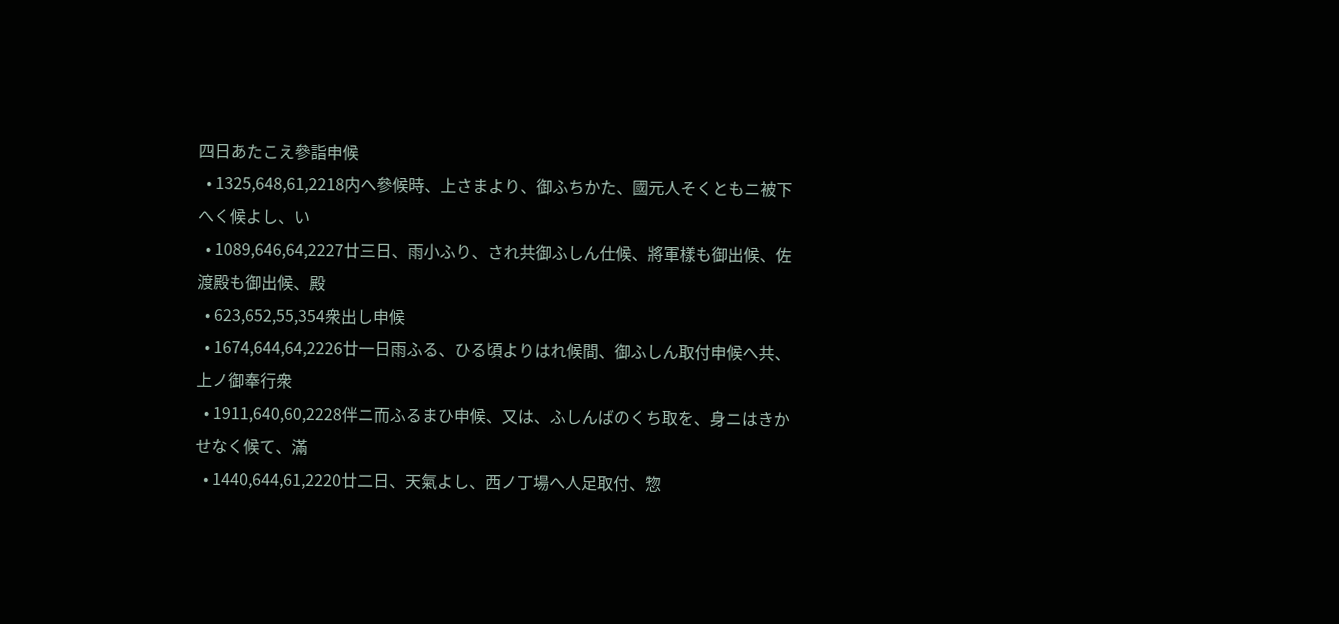四日あたこえ參詣申候
  • 1325,648,61,2218内へ參候時、上さまより、御ふちかた、國元人そくともニ被下へく候よし、い
  • 1089,646,64,2227廿三日、雨小ふり、され共御ふしん仕候、將軍樣も御出候、佐渡殿も御出候、殿
  • 623,652,55,354衆出し申候
  • 1674,644,64,2226廿一日雨ふる、ひる頃よりはれ候間、御ふしん取付申候へ共、上ノ御奉行衆
  • 1911,640,60,2228伴ニ而ふるまひ申候、又は、ふしんばのくち取を、身ニはきかせなく候て、滿
  • 1440,644,61,2220廿二日、天氣よし、西ノ丁場へ人足取付、惣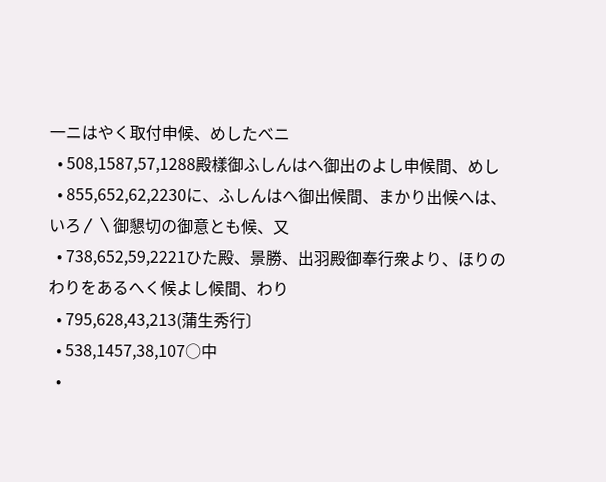一ニはやく取付申候、めしたべニ
  • 508,1587,57,1288殿樣御ふしんはへ御出のよし申候間、めし
  • 855,652,62,2230に、ふしんはへ御出候間、まかり出候へは、いろ〳〵御懇切の御意とも候、又
  • 738,652,59,2221ひた殿、景勝、出羽殿御奉行衆より、ほりのわりをあるへく候よし候間、わり
  • 795,628,43,213(蒲生秀行〕
  • 538,1457,38,107○中
  •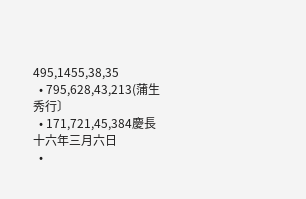495,1455,38,35
  • 795,628,43,213(蒲生秀行〕
  • 171,721,45,384慶長十六年三月六日
  •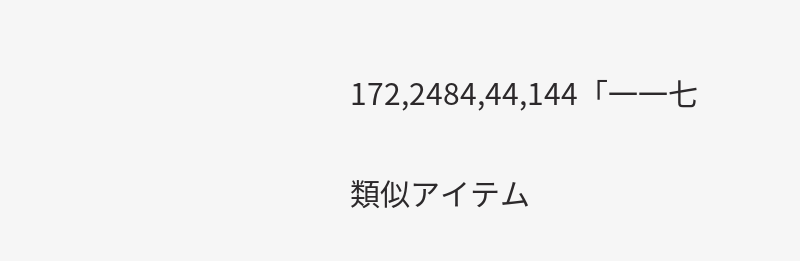172,2484,44,144「一一七

類似アイテム